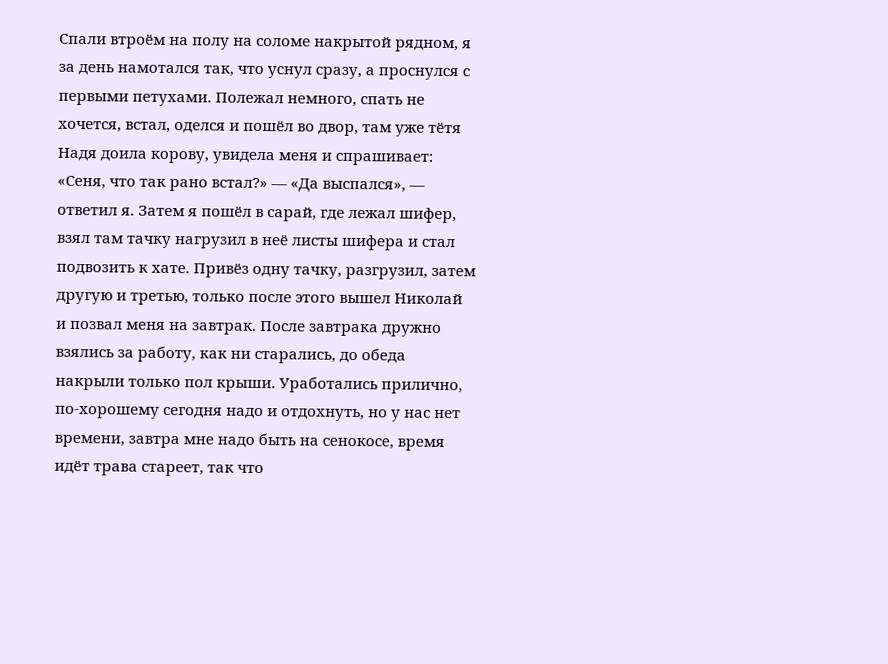Спали втроём на полу на соломе накрытой рядном, я за день намотался так, что уснул сразу, а проснулся с первыми петухами. Полежал немного, спать не хочется, встал, оделся и пошёл во двор, там уже тётя Надя доила корову, увидела меня и спрашивает: «Сеня, что так рано встал?» — «Да выспался», — ответил я. Затем я пошёл в сарай, где лежал шифер, взял там тачку нагрузил в неё листы шифера и стал подвозить к хате. Привёз одну тачку, разгрузил, затем другую и третью, только после этого вышел Николай и позвал меня на завтрак. После завтрака дружно взялись за работу, как ни старались, до обеда накрыли только пол крыши. Уработались прилично, по-хорошему сегодня надо и отдохнуть, но у нас нет времени, завтра мне надо быть на сенокосе, время идёт трава стареет, так что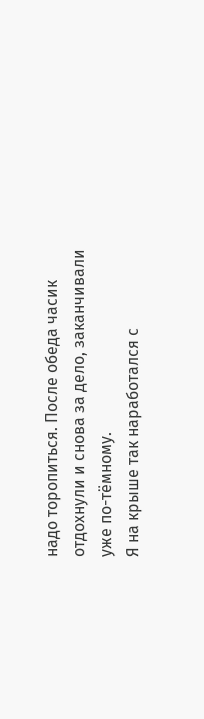надо торопиться. После обеда часик отдохнули и снова за дело, заканчивали уже по-тёмному.
Я на крыше так наработался с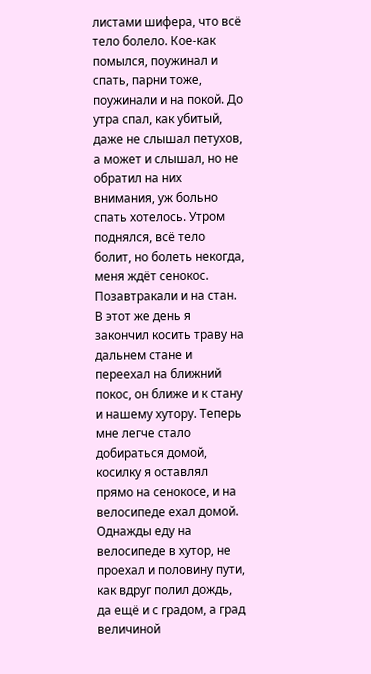листами шифера, что всё тело болело. Кое-как помылся, поужинал и спать, парни тоже, поужинали и на покой. До утра спал, как убитый, даже не слышал петухов, а может и слышал, но не обратил на них внимания, уж больно спать хотелось. Утром поднялся, всё тело болит, но болеть некогда, меня ждёт сенокос. Позавтракали и на стан. В этот же день я закончил косить траву на дальнем стане и переехал на ближний покос, он ближе и к стану и нашему хутору. Теперь мне легче стало добираться домой, косилку я оставлял прямо на сенокосе, и на велосипеде ехал домой. Однажды еду на велосипеде в хутор, не проехал и половину пути, как вдруг полил дождь, да ещё и с градом, а град величиной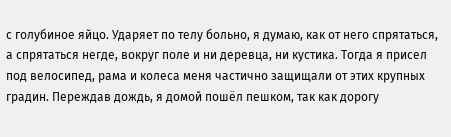с голубиное яйцо. Ударяет по телу больно, я думаю, как от него спрятаться, а спрятаться негде, вокруг поле и ни деревца, ни кустика. Тогда я присел под велосипед, рама и колеса меня частично защищали от этих крупных градин. Переждав дождь, я домой пошёл пешком, так как дорогу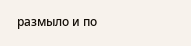размыло и по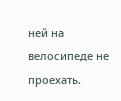ней на велосипеде не проехать.